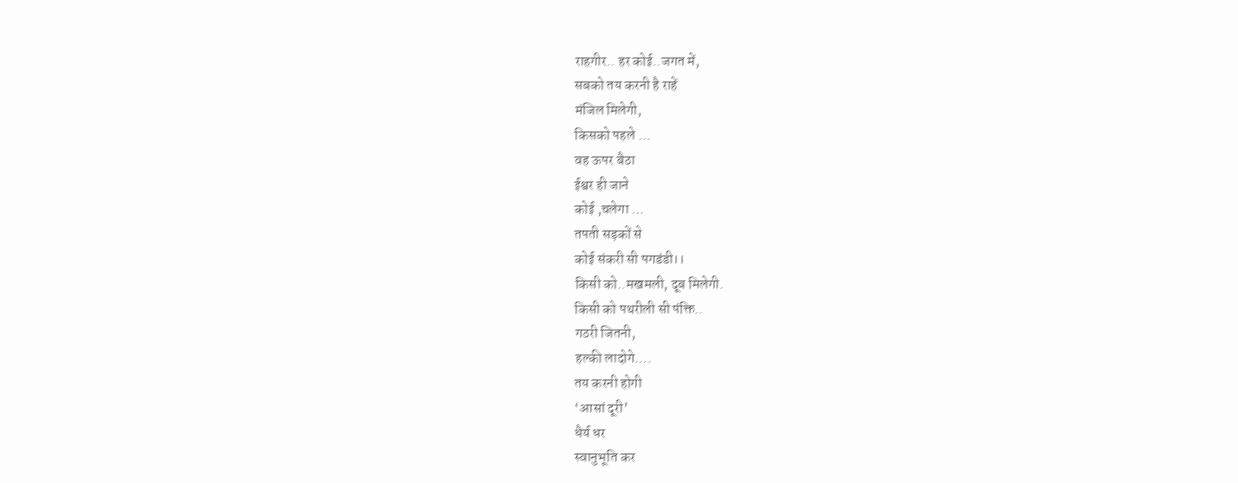राहगीर.. हर कोई..जगत में,
सबको तय करनी है राहें
मंजिल मिलेगी,
किसको पहले …
वह ऊपर बैठा
ईश्वर ही जाने
कोई ,चलेगा …
तपती सड़कों से
कोई संकरी सी पगडंडी।।
किसी को..मखमली, दूब मिलेगी.
किसी को पथरीली सी पंक्ति..
गठरी जितनी,
हल्की लादोगे….
तय करनी होगी
‘आसां दूरी’
धैर्य धर
स्वानुभूति कर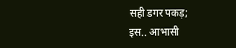सही डगर पकड़;
इस.. आभासी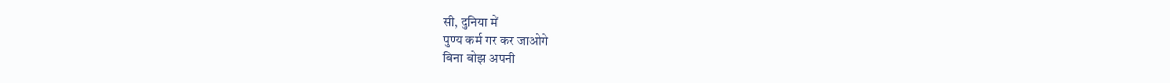सी, दुनिया में
पुण्य कर्म गर कर जाओगे
बिना बोझ अपनी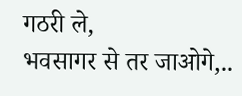गठरी ले,
भवसागर से तर जाओगे,..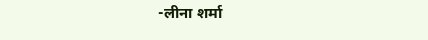-लीना शर्मा